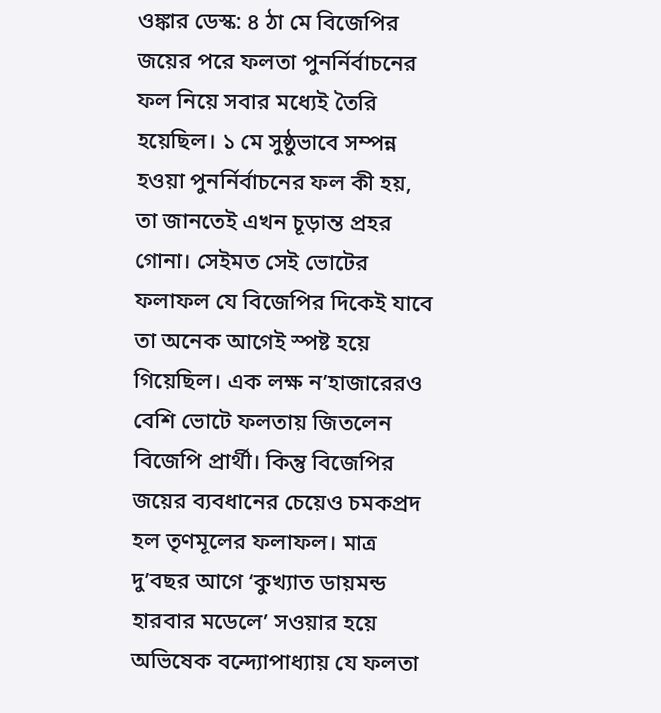ওঙ্কার ডেস্ক: ৪ ঠা মে বিজেপির জয়ের পরে ফলতা পুনর্নির্বাচনের ফল নিয়ে সবার মধ্যেই তৈরি হয়েছিল। ১ মে সুষ্ঠুভাবে সম্পন্ন হওয়া পুনর্নির্বাচনের ফল কী হয়, তা জানতেই এখন চূড়ান্ত প্রহর গোনা। সেইমত সেই ভোটের ফলাফল যে বিজেপির দিকেই যাবে তা অনেক আগেই স্পষ্ট হয়ে গিয়েছিল। এক লক্ষ ন’হাজারেরও বেশি ভোটে ফলতায় জিতলেন বিজেপি প্রার্থী। কিন্তু বিজেপির জয়ের ব্যবধানের চেয়েও চমকপ্রদ হল তৃণমূলের ফলাফল। মাত্র দু’বছর আগে ‘কুখ্যাত ডায়মন্ড হারবার মডেলে’ সওয়ার হয়ে অভিষেক বন্দ্যোপাধ্যায় যে ফলতা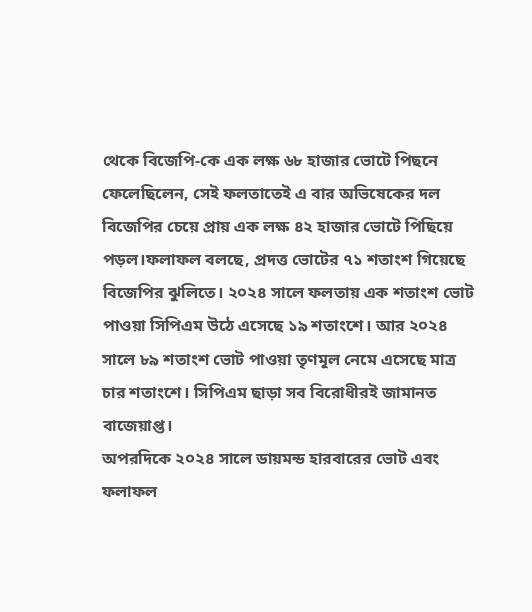থেকে বিজেপি-কে এক লক্ষ ৬৮ হাজার ভোটে পিছনে ফেলেছিলেন, সেই ফলতাতেই এ বার অভিষেকের দল বিজেপির চেয়ে প্রায় এক লক্ষ ৪২ হাজার ভোটে পিছিয়ে পড়ল।ফলাফল বলছে, প্রদত্ত ভোটের ৭১ শতাংশ গিয়েছে বিজেপির ঝুলিতে। ২০২৪ সালে ফলতায় এক শতাংশ ভোট পাওয়া সিপিএম উঠে এসেছে ১৯ শতাংশে। আর ২০২৪ সালে ৮৯ শতাংশ ভোট পাওয়া তৃণমূল নেমে এসেছে মাত্র চার শতাংশে। সিপিএম ছাড়া সব বিরোধীরই জামানত বাজেয়াপ্ত।
অপরদিকে ২০২৪ সালে ডায়মন্ড হারবারের ভোট এবং ফলাফল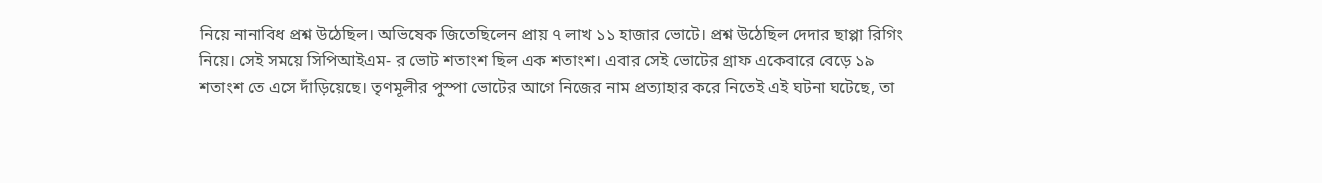নিয়ে নানাবিধ প্রশ্ন উঠেছিল। অভিষেক জিতেছিলেন প্রায় ৭ লাখ ১১ হাজার ভোটে। প্রশ্ন উঠেছিল দেদার ছাপ্পা রিগিং নিয়ে। সেই সময়ে সিপিআইএম- র ভোট শতাংশ ছিল এক শতাংশ। এবার সেই ভোটের গ্রাফ একেবারে বেড়ে ১৯ শতাংশ তে এসে দাঁড়িয়েছে। তৃণমূলীর পুস্পা ভোটের আগে নিজের নাম প্রত্যাহার করে নিতেই এই ঘটনা ঘটেছে, তা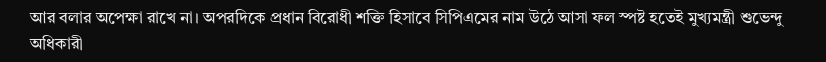আর বলার অপেক্ষা রাখে না। অপরদিকে প্রধান বিরোধী শক্তি হিসাবে সিপিএমের নাম উঠে আসা ফল স্পষ্ট হতেই মুখ্যমন্ত্রী শুভেন্দু অধিকারী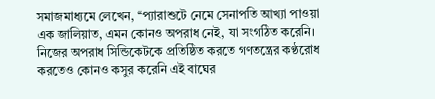সমাজমাধ্যমে লেখেন, ‘‘প্যারাশুটে নেমে সেনাপতি আখ্যা পাওয়া এক জালিয়াত, এমন কোনও অপরাধ নেই, যা সংগঠিত করেনি। নিজের অপরাধ সিন্ডিকেটকে প্রতিষ্ঠিত করতে গণতন্ত্রের কণ্ঠরোধ করতেও কোনও কসুর করেনি এই বাঘের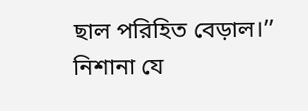ছাল পরিহিত বেড়াল।’’ নিশানা যে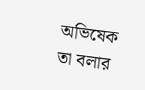অভিষেক তা বলার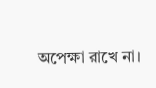অপেক্ষা রাখে না।